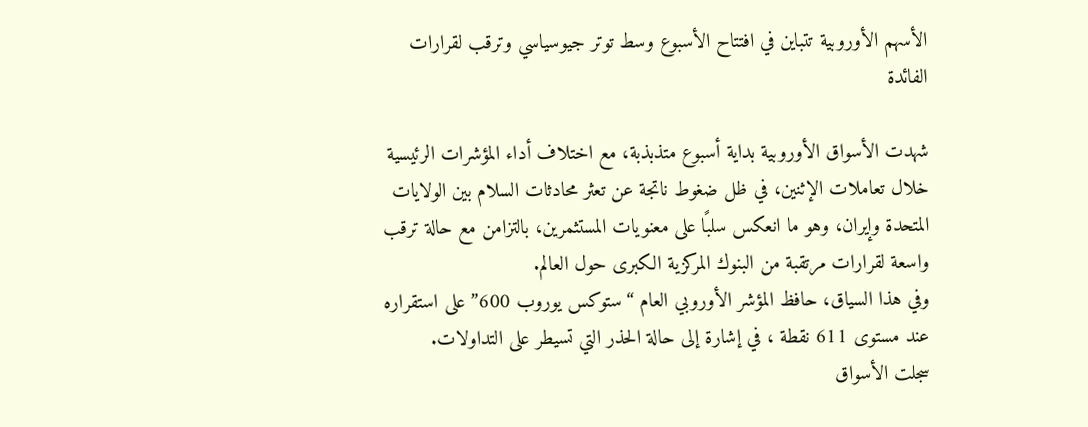الأسهم الأوروبية تتباين في افتتاح الأسبوع وسط توتر جيوسياسي وترقب لقرارات الفائدة

شهدت الأسواق الأوروبية بداية أسبوع متذبذبة، مع اختلاف أداء المؤشرات الرئيسية خلال تعاملات الإثنين، في ظل ضغوط ناتجة عن تعثر محادثات السلام بين الولايات المتحدة وإيران، وهو ما انعكس سلبًا على معنويات المستثمرين، بالتزامن مع حالة ترقب واسعة لقرارات مرتقبة من البنوك المركزية الكبرى حول العالم.
وفي هذا السياق، حافظ المؤشر الأوروبي العام “ستوكس يوروب 600” على استقراره عند مستوى 611 نقطة ، في إشارة إلى حالة الحذر التي تسيطر على التداولات.
سجلت الأسواق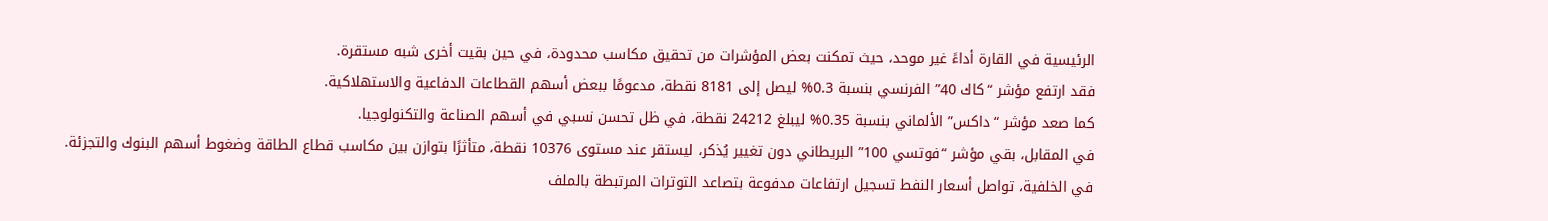الرئيسية في القارة أداءً غير موحد، حيث تمكنت بعض المؤشرات من تحقيق مكاسب محدودة، في حين بقيت أخرى شبه مستقرة.
فقد ارتفع مؤشر “كاك 40” الفرنسي بنسبة 0.3% ليصل إلى 8181 نقطة، مدعومًا ببعض أسهم القطاعات الدفاعية والاستهلاكية.
كما صعد مؤشر “داكس” الألماني بنسبة 0.35% ليبلغ 24212 نقطة، في ظل تحسن نسبي في أسهم الصناعة والتكنولوجيا.
في المقابل، بقي مؤشر “فوتسي 100” البريطاني دون تغيير يُذكر، ليستقر عند مستوى 10376 نقطة، متأثرًا بتوازن بين مكاسب قطاع الطاقة وضغوط أسهم البنوك والتجزئة.
في الخلفية، تواصل أسعار النفط تسجيل ارتفاعات مدفوعة بتصاعد التوترات المرتبطة بالملف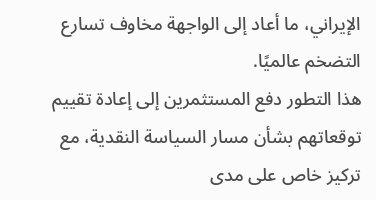الإيراني، ما أعاد إلى الواجهة مخاوف تسارع التضخم عالميًا.
هذا التطور دفع المستثمرين إلى إعادة تقييم توقعاتهم بشأن مسار السياسة النقدية، مع تركيز خاص على مدى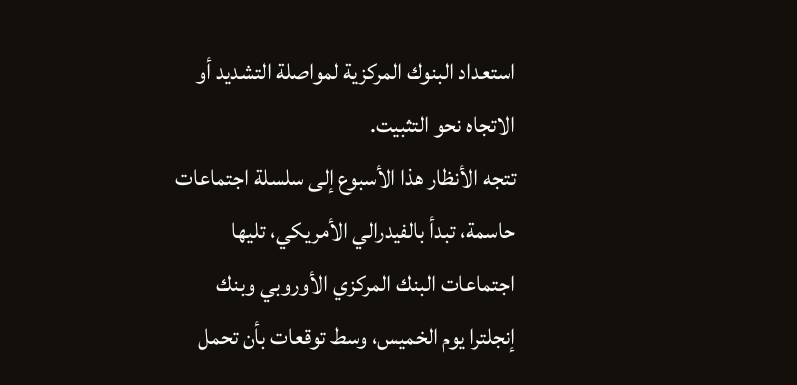استعداد البنوك المركزية لمواصلة التشديد أو الاتجاه نحو التثبيت.
تتجه الأنظار هذا الأسبوع إلى سلسلة اجتماعات حاسمة، تبدأ بالفيدرالي الأمريكي، تليها اجتماعات البنك المركزي الأوروبي وبنك إنجلترا يوم الخميس، وسط توقعات بأن تحمل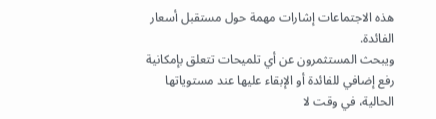هذه الاجتماعات إشارات مهمة حول مستقبل أسعار الفائدة.
ويبحث المستثمرون عن أي تلميحات تتعلق بإمكانية رفع إضافي للفائدة أو الإبقاء عليها عند مستوياتها الحالية، في وقت لا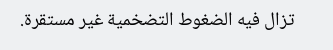تزال فيه الضغوط التضخمية غير مستقرة.